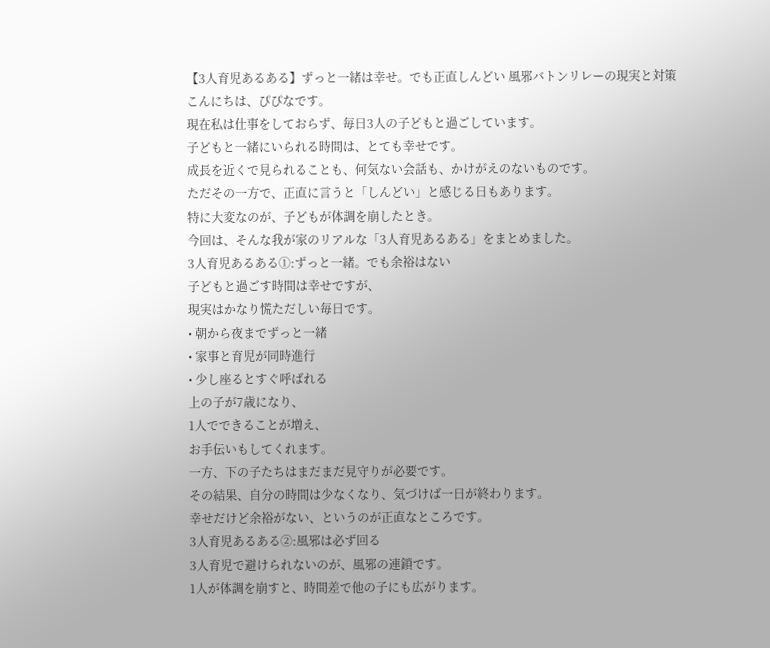【3人育児あるある】ずっと一緒は幸せ。でも正直しんどい 風邪バトンリレーの現実と対策
こんにちは、ぴぴなです。
現在私は仕事をしておらず、毎日3人の子どもと過ごしています。
子どもと一緒にいられる時間は、とても幸せです。
成長を近くで見られることも、何気ない会話も、かけがえのないものです。
ただその一方で、正直に言うと「しんどい」と感じる日もあります。
特に大変なのが、子どもが体調を崩したとき。
今回は、そんな我が家のリアルな「3人育児あるある」をまとめました。
3人育児あるある①:ずっと一緒。でも余裕はない
子どもと過ごす時間は幸せですが、
現実はかなり慌ただしい毎日です。
• 朝から夜までずっと一緒
• 家事と育児が同時進行
• 少し座るとすぐ呼ばれる
上の子が7歳になり、
1人でできることが増え、
お手伝いもしてくれます。
一方、下の子たちはまだまだ見守りが必要です。
その結果、自分の時間は少なくなり、気づけば一日が終わります。
幸せだけど余裕がない、というのが正直なところです。
3人育児あるある②:風邪は必ず回る
3人育児で避けられないのが、風邪の連鎖です。
1人が体調を崩すと、時間差で他の子にも広がります。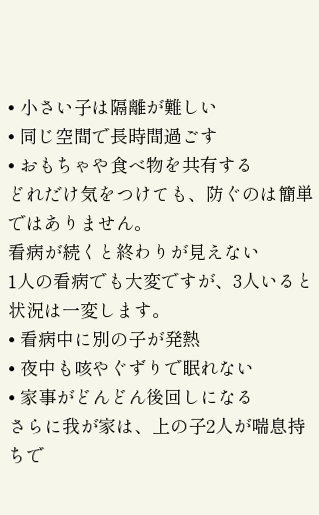• 小さい子は隔離が難しい
• 同じ空間で長時間過ごす
• おもちゃや食べ物を共有する
どれだけ気をつけても、防ぐのは簡単ではありません。
看病が続くと終わりが見えない
1人の看病でも大変ですが、3人いると状況は一変します。
• 看病中に別の子が発熱
• 夜中も咳やぐずりで眠れない
• 家事がどんどん後回しになる
さらに我が家は、上の子2人が喘息持ちで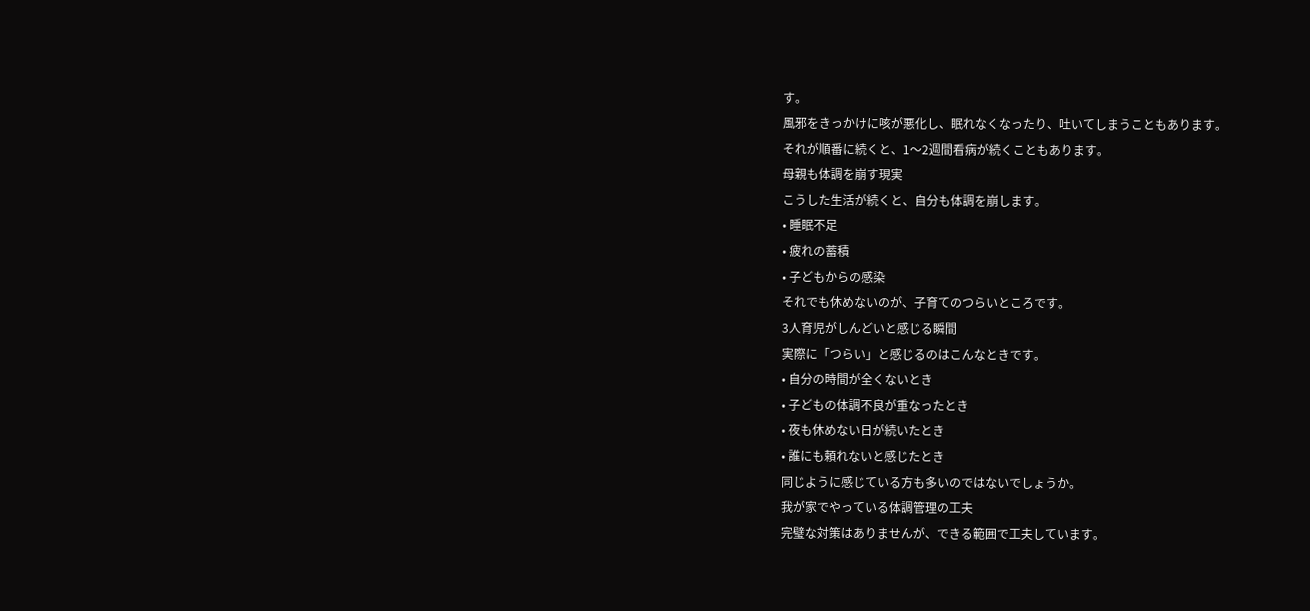す。
風邪をきっかけに咳が悪化し、眠れなくなったり、吐いてしまうこともあります。
それが順番に続くと、1〜2週間看病が続くこともあります。
母親も体調を崩す現実
こうした生活が続くと、自分も体調を崩します。
• 睡眠不足
• 疲れの蓄積
• 子どもからの感染
それでも休めないのが、子育てのつらいところです。
3人育児がしんどいと感じる瞬間
実際に「つらい」と感じるのはこんなときです。
• 自分の時間が全くないとき
• 子どもの体調不良が重なったとき
• 夜も休めない日が続いたとき
• 誰にも頼れないと感じたとき
同じように感じている方も多いのではないでしょうか。
我が家でやっている体調管理の工夫
完璧な対策はありませんが、できる範囲で工夫しています。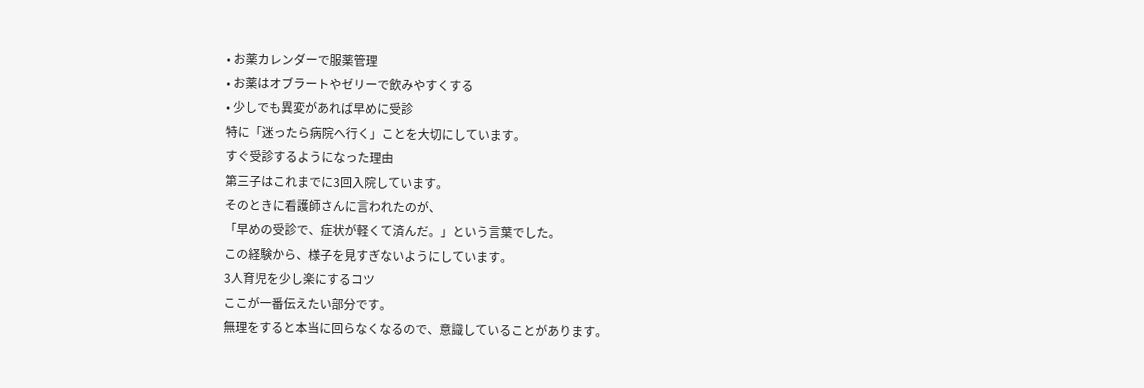• お薬カレンダーで服薬管理
• お薬はオブラートやゼリーで飲みやすくする
• 少しでも異変があれば早めに受診
特に「迷ったら病院へ行く」ことを大切にしています。
すぐ受診するようになった理由
第三子はこれまでに3回入院しています。
そのときに看護師さんに言われたのが、
「早めの受診で、症状が軽くて済んだ。」という言葉でした。
この経験から、様子を見すぎないようにしています。
3人育児を少し楽にするコツ
ここが一番伝えたい部分です。
無理をすると本当に回らなくなるので、意識していることがあります。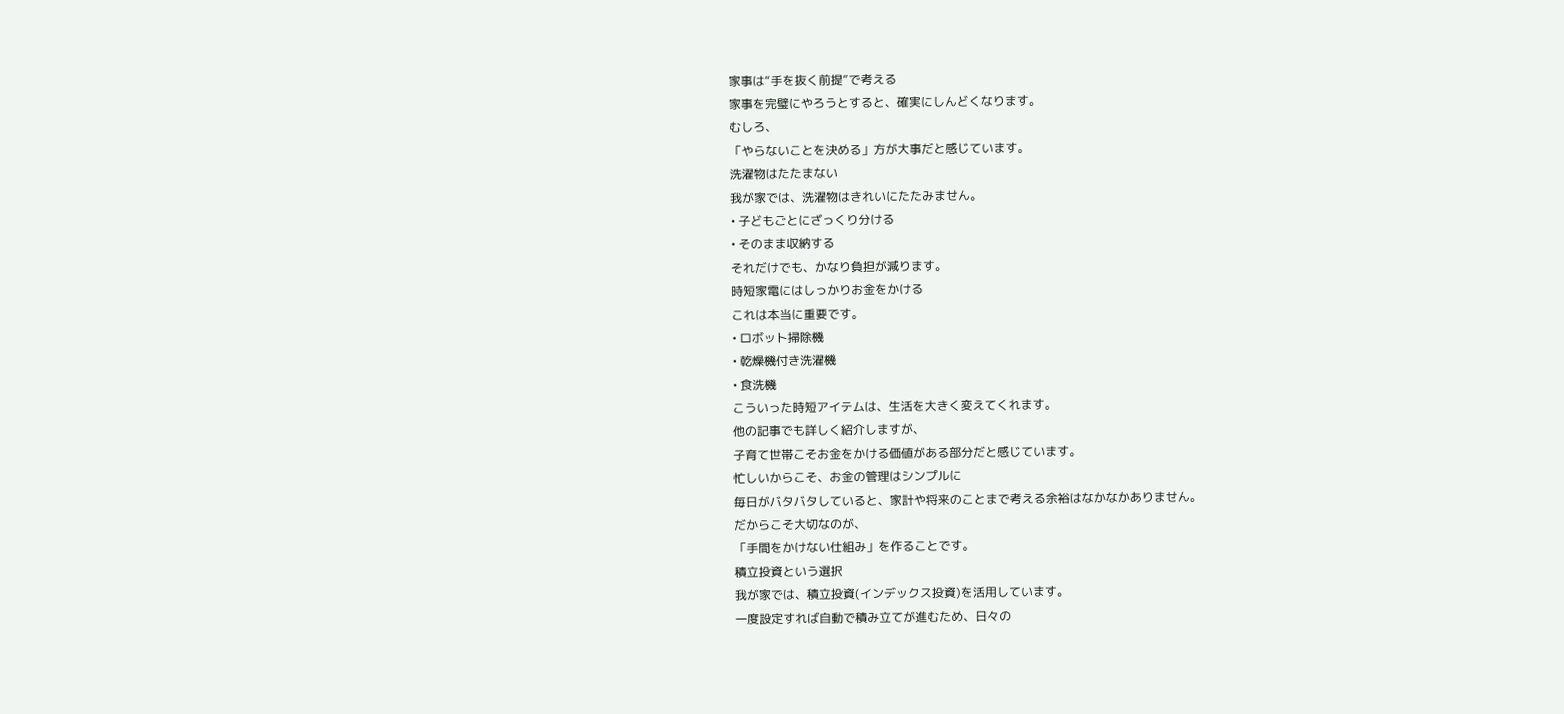家事は“手を抜く前提”で考える
家事を完璧にやろうとすると、確実にしんどくなります。
むしろ、
「やらないことを決める」方が大事だと感じています。
洗濯物はたたまない
我が家では、洗濯物はきれいにたたみません。
• 子どもごとにざっくり分ける
• そのまま収納する
それだけでも、かなり負担が減ります。
時短家電にはしっかりお金をかける
これは本当に重要です。
• ロボット掃除機
• 乾燥機付き洗濯機
• 食洗機
こういった時短アイテムは、生活を大きく変えてくれます。
他の記事でも詳しく紹介しますが、
子育て世帯こそお金をかける価値がある部分だと感じています。
忙しいからこそ、お金の管理はシンプルに
毎日がバタバタしていると、家計や将来のことまで考える余裕はなかなかありません。
だからこそ大切なのが、
「手間をかけない仕組み」を作ることです。
積立投資という選択
我が家では、積立投資(インデックス投資)を活用しています。
一度設定すれば自動で積み立てが進むため、日々の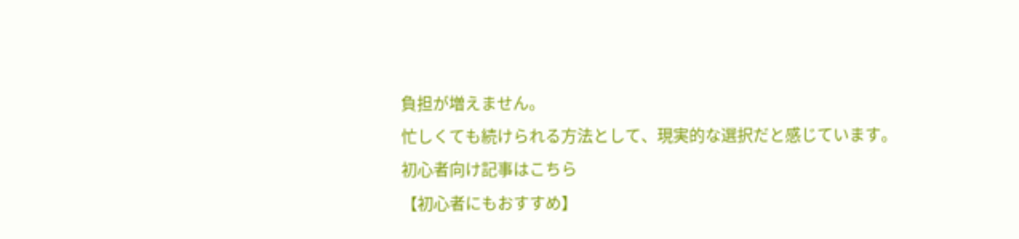負担が増えません。
忙しくても続けられる方法として、現実的な選択だと感じています。
初心者向け記事はこちら
【初心者にもおすすめ】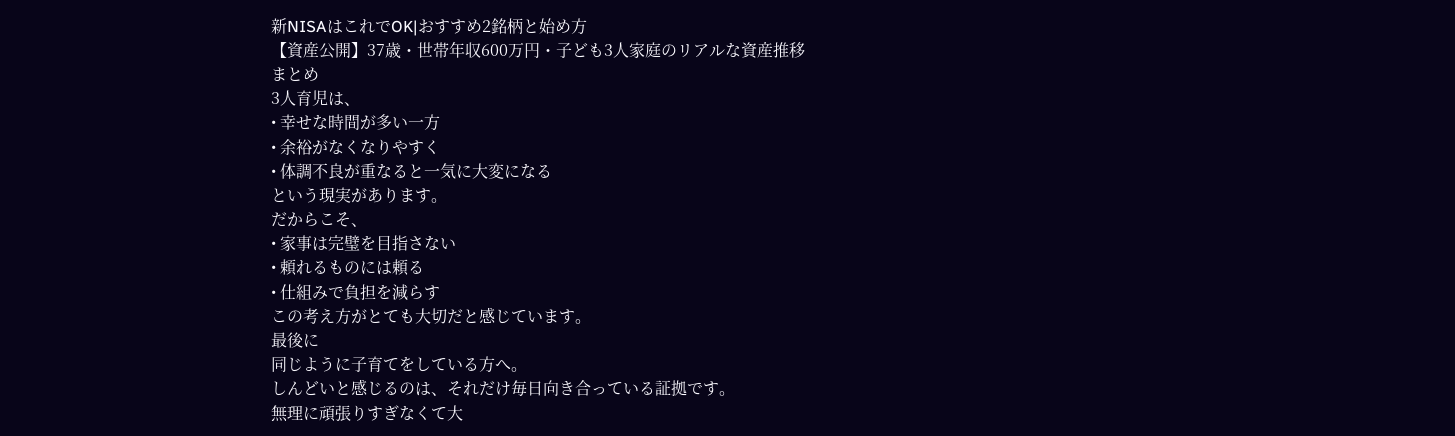新NISAはこれでOK|おすすめ2銘柄と始め方
【資産公開】37歳・世帯年収600万円・子ども3人家庭のリアルな資産推移
まとめ
3人育児は、
• 幸せな時間が多い一方
• 余裕がなくなりやすく
• 体調不良が重なると一気に大変になる
という現実があります。
だからこそ、
• 家事は完璧を目指さない
• 頼れるものには頼る
• 仕組みで負担を減らす
この考え方がとても大切だと感じています。
最後に
同じように子育てをしている方へ。
しんどいと感じるのは、それだけ毎日向き合っている証拠です。
無理に頑張りすぎなくて大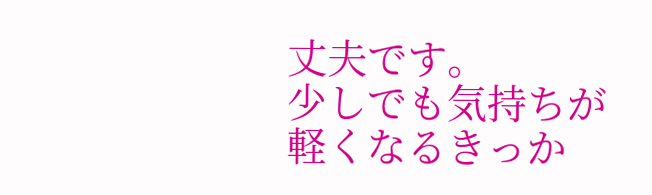丈夫です。
少しでも気持ちが軽くなるきっか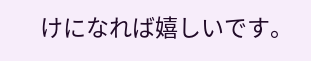けになれば嬉しいです。